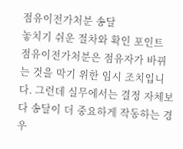점유이전가처분 송달
놓치기 쉬운 절차와 확인 포인트
점유이전가처분은 점유자가 바뀌는 것을 막기 위한 임시 조치입니다. 그런데 실무에서는 결정 자체보다 송달이 더 중요하게 작동하는 경우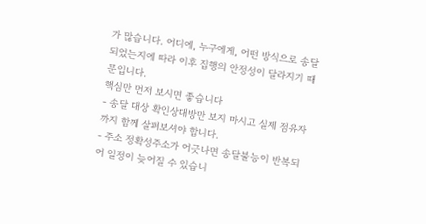가 많습니다. 어디에, 누구에게, 어떤 방식으로 송달되었는지에 따라 이후 집행의 안정성이 달라지기 때문입니다.
핵심만 먼저 보시면 좋습니다
- 송달 대상 확인상대방만 보지 마시고 실제 점유자까지 함께 살펴보셔야 합니다.
- 주소 정확성주소가 어긋나면 송달불능이 반복되어 일정이 늦어질 수 있습니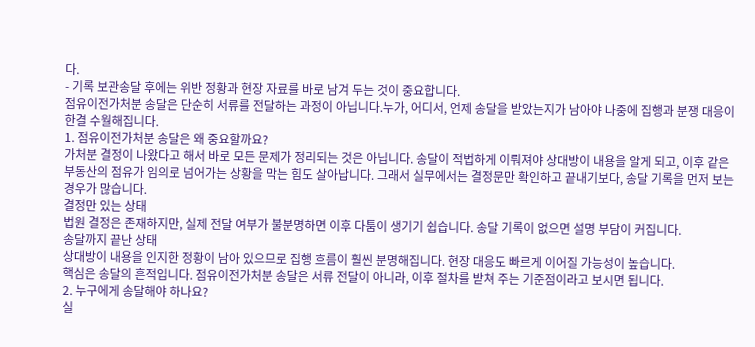다.
- 기록 보관송달 후에는 위반 정황과 현장 자료를 바로 남겨 두는 것이 중요합니다.
점유이전가처분 송달은 단순히 서류를 전달하는 과정이 아닙니다.누가, 어디서, 언제 송달을 받았는지가 남아야 나중에 집행과 분쟁 대응이 한결 수월해집니다.
1. 점유이전가처분 송달은 왜 중요할까요?
가처분 결정이 나왔다고 해서 바로 모든 문제가 정리되는 것은 아닙니다. 송달이 적법하게 이뤄져야 상대방이 내용을 알게 되고, 이후 같은 부동산의 점유가 임의로 넘어가는 상황을 막는 힘도 살아납니다. 그래서 실무에서는 결정문만 확인하고 끝내기보다, 송달 기록을 먼저 보는 경우가 많습니다.
결정만 있는 상태
법원 결정은 존재하지만, 실제 전달 여부가 불분명하면 이후 다툼이 생기기 쉽습니다. 송달 기록이 없으면 설명 부담이 커집니다.
송달까지 끝난 상태
상대방이 내용을 인지한 정황이 남아 있으므로 집행 흐름이 훨씬 분명해집니다. 현장 대응도 빠르게 이어질 가능성이 높습니다.
핵심은 송달의 흔적입니다. 점유이전가처분 송달은 서류 전달이 아니라, 이후 절차를 받쳐 주는 기준점이라고 보시면 됩니다.
2. 누구에게 송달해야 하나요?
실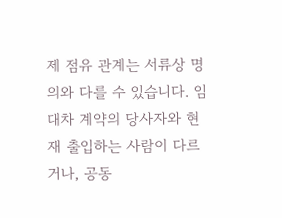제 점유 관계는 서류상 명의와 다를 수 있습니다. 임대차 계약의 당사자와 현재 출입하는 사람이 다르거나, 공동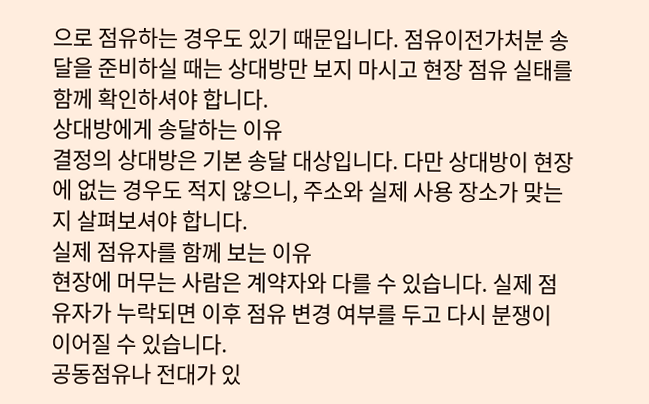으로 점유하는 경우도 있기 때문입니다. 점유이전가처분 송달을 준비하실 때는 상대방만 보지 마시고 현장 점유 실태를 함께 확인하셔야 합니다.
상대방에게 송달하는 이유
결정의 상대방은 기본 송달 대상입니다. 다만 상대방이 현장에 없는 경우도 적지 않으니, 주소와 실제 사용 장소가 맞는지 살펴보셔야 합니다.
실제 점유자를 함께 보는 이유
현장에 머무는 사람은 계약자와 다를 수 있습니다. 실제 점유자가 누락되면 이후 점유 변경 여부를 두고 다시 분쟁이 이어질 수 있습니다.
공동점유나 전대가 있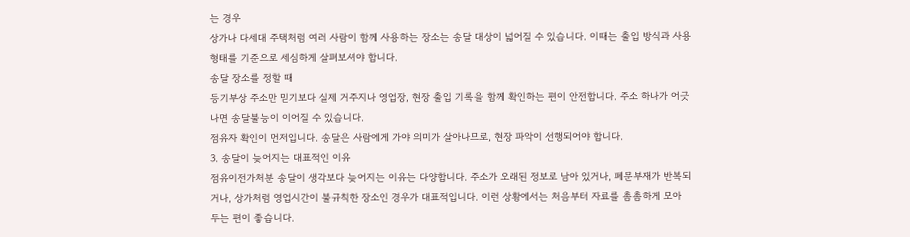는 경우
상가나 다세대 주택처럼 여러 사람이 함께 사용하는 장소는 송달 대상이 넓어질 수 있습니다. 이때는 출입 방식과 사용 형태를 기준으로 세심하게 살펴보셔야 합니다.
송달 장소를 정할 때
등기부상 주소만 믿기보다 실제 거주지나 영업장, 현장 출입 기록을 함께 확인하는 편이 안전합니다. 주소 하나가 어긋나면 송달불능이 이어질 수 있습니다.
점유자 확인이 먼저입니다. 송달은 사람에게 가야 의미가 살아나므로, 현장 파악이 선행되어야 합니다.
3. 송달이 늦어지는 대표적인 이유
점유이전가처분 송달이 생각보다 늦어지는 이유는 다양합니다. 주소가 오래된 정보로 남아 있거나, 폐문부재가 반복되거나, 상가처럼 영업시간이 불규칙한 장소인 경우가 대표적입니다. 이런 상황에서는 처음부터 자료를 촘촘하게 모아 두는 편이 좋습니다.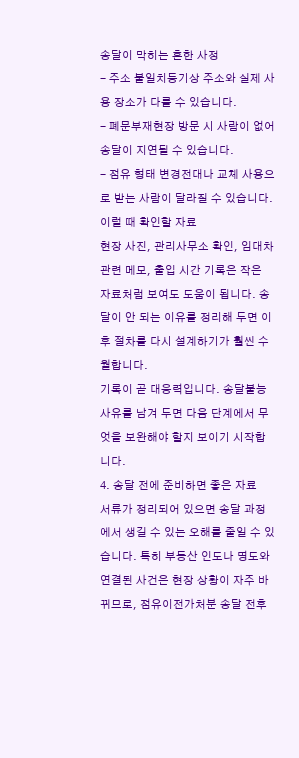송달이 막히는 흔한 사정
- 주소 불일치등기상 주소와 실제 사용 장소가 다를 수 있습니다.
- 폐문부재현장 방문 시 사람이 없어 송달이 지연될 수 있습니다.
- 점유 형태 변경전대나 교체 사용으로 받는 사람이 달라질 수 있습니다.
이럴 때 확인할 자료
현장 사진, 관리사무소 확인, 임대차 관련 메모, 출입 시간 기록은 작은 자료처럼 보여도 도움이 됩니다. 송달이 안 되는 이유를 정리해 두면 이후 절차를 다시 설계하기가 훨씬 수월합니다.
기록이 곧 대응력입니다. 송달불능 사유를 남겨 두면 다음 단계에서 무엇을 보완해야 할지 보이기 시작합니다.
4. 송달 전에 준비하면 좋은 자료
서류가 정리되어 있으면 송달 과정에서 생길 수 있는 오해를 줄일 수 있습니다. 특히 부동산 인도나 명도와 연결된 사건은 현장 상황이 자주 바뀌므로, 점유이전가처분 송달 전후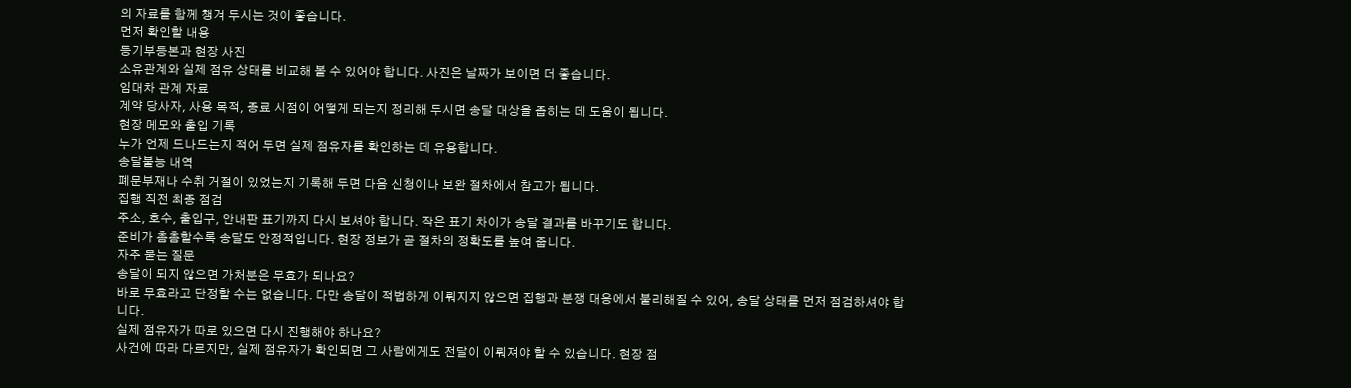의 자료를 함께 챙겨 두시는 것이 좋습니다.
먼저 확인할 내용
등기부등본과 현장 사진
소유관계와 실제 점유 상태를 비교해 볼 수 있어야 합니다. 사진은 날짜가 보이면 더 좋습니다.
임대차 관계 자료
계약 당사자, 사용 목적, 종료 시점이 어떻게 되는지 정리해 두시면 송달 대상을 좁히는 데 도움이 됩니다.
현장 메모와 출입 기록
누가 언제 드나드는지 적어 두면 실제 점유자를 확인하는 데 유용합니다.
송달불능 내역
폐문부재나 수취 거절이 있었는지 기록해 두면 다음 신청이나 보완 절차에서 참고가 됩니다.
집행 직전 최종 점검
주소, 호수, 출입구, 안내판 표기까지 다시 보셔야 합니다. 작은 표기 차이가 송달 결과를 바꾸기도 합니다.
준비가 촘촘할수록 송달도 안정적입니다. 현장 정보가 곧 절차의 정확도를 높여 줍니다.
자주 묻는 질문
송달이 되지 않으면 가처분은 무효가 되나요?
바로 무효라고 단정할 수는 없습니다. 다만 송달이 적법하게 이뤄지지 않으면 집행과 분쟁 대응에서 불리해질 수 있어, 송달 상태를 먼저 점검하셔야 합니다.
실제 점유자가 따로 있으면 다시 진행해야 하나요?
사건에 따라 다르지만, 실제 점유자가 확인되면 그 사람에게도 전달이 이뤄져야 할 수 있습니다. 현장 점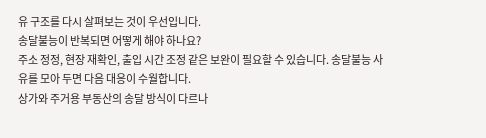유 구조를 다시 살펴보는 것이 우선입니다.
송달불능이 반복되면 어떻게 해야 하나요?
주소 정정, 현장 재확인, 출입 시간 조정 같은 보완이 필요할 수 있습니다. 송달불능 사유를 모아 두면 다음 대응이 수월합니다.
상가와 주거용 부동산의 송달 방식이 다르나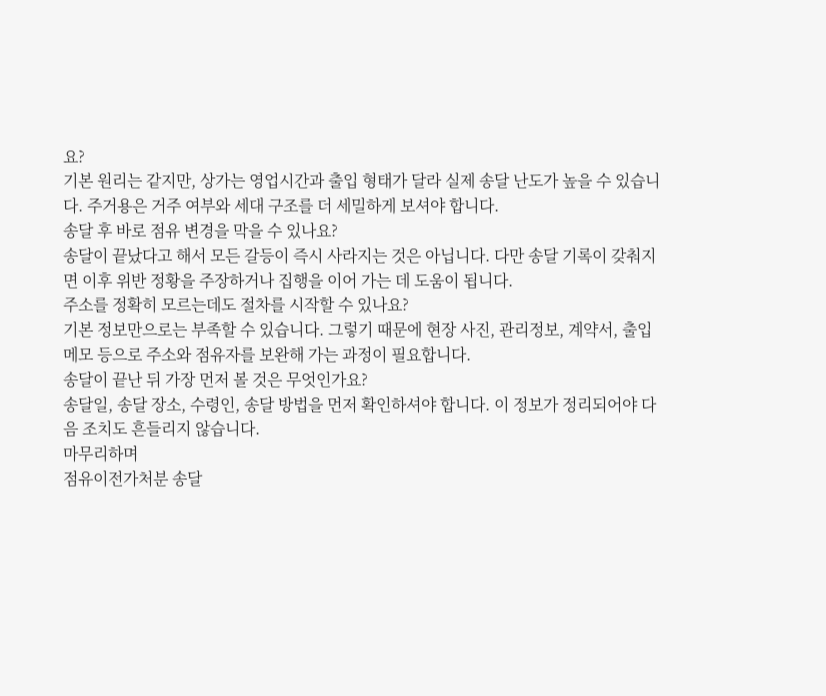요?
기본 원리는 같지만, 상가는 영업시간과 출입 형태가 달라 실제 송달 난도가 높을 수 있습니다. 주거용은 거주 여부와 세대 구조를 더 세밀하게 보셔야 합니다.
송달 후 바로 점유 변경을 막을 수 있나요?
송달이 끝났다고 해서 모든 갈등이 즉시 사라지는 것은 아닙니다. 다만 송달 기록이 갖춰지면 이후 위반 정황을 주장하거나 집행을 이어 가는 데 도움이 됩니다.
주소를 정확히 모르는데도 절차를 시작할 수 있나요?
기본 정보만으로는 부족할 수 있습니다. 그렇기 때문에 현장 사진, 관리정보, 계약서, 출입 메모 등으로 주소와 점유자를 보완해 가는 과정이 필요합니다.
송달이 끝난 뒤 가장 먼저 볼 것은 무엇인가요?
송달일, 송달 장소, 수령인, 송달 방법을 먼저 확인하셔야 합니다. 이 정보가 정리되어야 다음 조치도 흔들리지 않습니다.
마무리하며
점유이전가처분 송달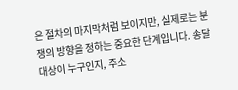은 절차의 마지막처럼 보이지만, 실제로는 분쟁의 방향을 정하는 중요한 단계입니다. 송달 대상이 누구인지, 주소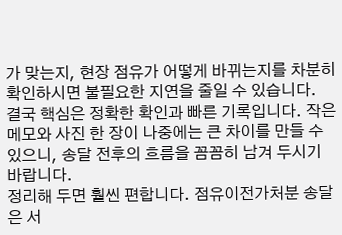가 맞는지, 현장 점유가 어떻게 바뀌는지를 차분히 확인하시면 불필요한 지연을 줄일 수 있습니다.
결국 핵심은 정확한 확인과 빠른 기록입니다. 작은 메모와 사진 한 장이 나중에는 큰 차이를 만들 수 있으니, 송달 전후의 흐름을 꼼꼼히 남겨 두시기 바랍니다.
정리해 두면 훨씬 편합니다. 점유이전가처분 송달은 서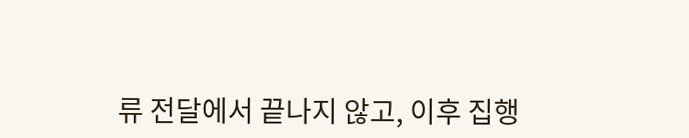류 전달에서 끝나지 않고, 이후 집행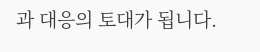과 대응의 토대가 됩니다.